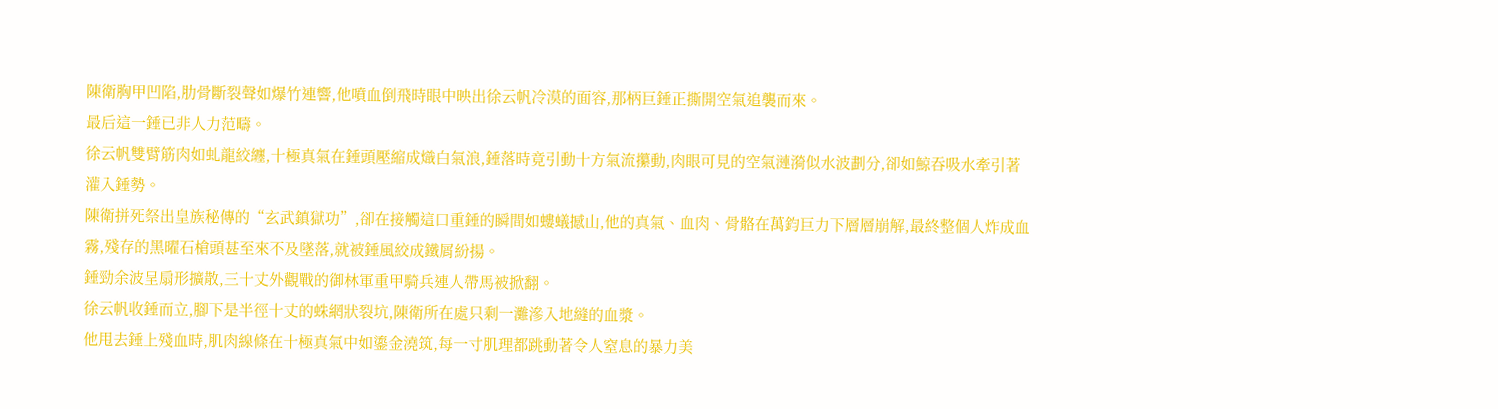陳衛胸甲凹陷,肋骨斷裂聲如爆竹連響,他噴血倒飛時眼中映出徐云帆冷漠的面容,那柄巨錘正撕開空氣追襲而來。
最后這一錘已非人力范疇。
徐云帆雙臂筋肉如虬龍絞纏,十極真氣在錘頭壓縮成熾白氣浪,錘落時竟引動十方氣流攥動,肉眼可見的空氣漣漪似水波劃分,卻如鯨吞吸水牽引著灌入錘勢。
陳衛拼死祭出皇族秘傳的“玄武鎮獄功”,卻在接觸這口重錘的瞬間如螻蟻撼山,他的真氣、血肉、骨骼在萬鈞巨力下層層崩解,最終整個人炸成血霧,殘存的黑曜石槍頭甚至來不及墜落,就被錘風絞成鐵屑紛揚。
錘勁余波呈扇形擴散,三十丈外觀戰的御林軍重甲騎兵連人帶馬被掀翻。
徐云帆收錘而立,腳下是半徑十丈的蛛網狀裂坑,陳衛所在處只剩一灘滲入地縫的血漿。
他甩去錘上殘血時,肌肉線條在十極真氣中如鎏金澆筑,每一寸肌理都跳動著令人窒息的暴力美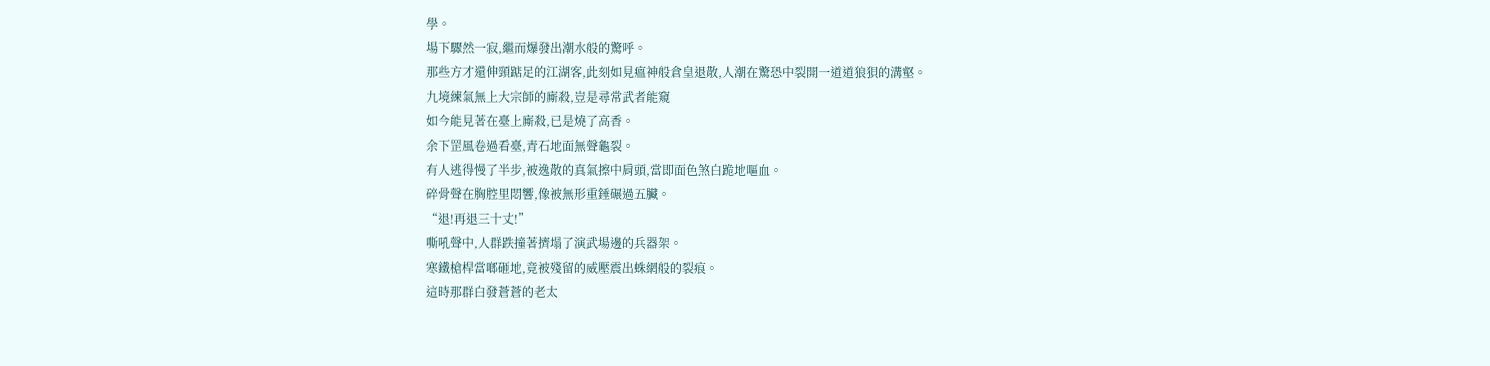學。
場下驟然一寂,繼而爆發出潮水般的驚呼。
那些方才還伸頸踮足的江湖客,此刻如見瘟神般倉皇退散,人潮在驚恐中裂開一道道狼狽的溝壑。
九境練氣無上大宗師的廝殺,豈是尋常武者能窺
如今能見著在臺上廝殺,已是燒了高香。
余下罡風卷過看臺,青石地面無聲龜裂。
有人逃得慢了半步,被逸散的真氣擦中肩頭,當即面色煞白跪地嘔血。
碎骨聲在胸腔里悶響,像被無形重錘碾過五臟。
“退!再退三十丈!”
嘶吼聲中,人群跌撞著擠塌了演武場邊的兵器架。
寒鐵槍桿當啷砸地,竟被殘留的威壓震出蛛網般的裂痕。
這時那群白發蒼蒼的老太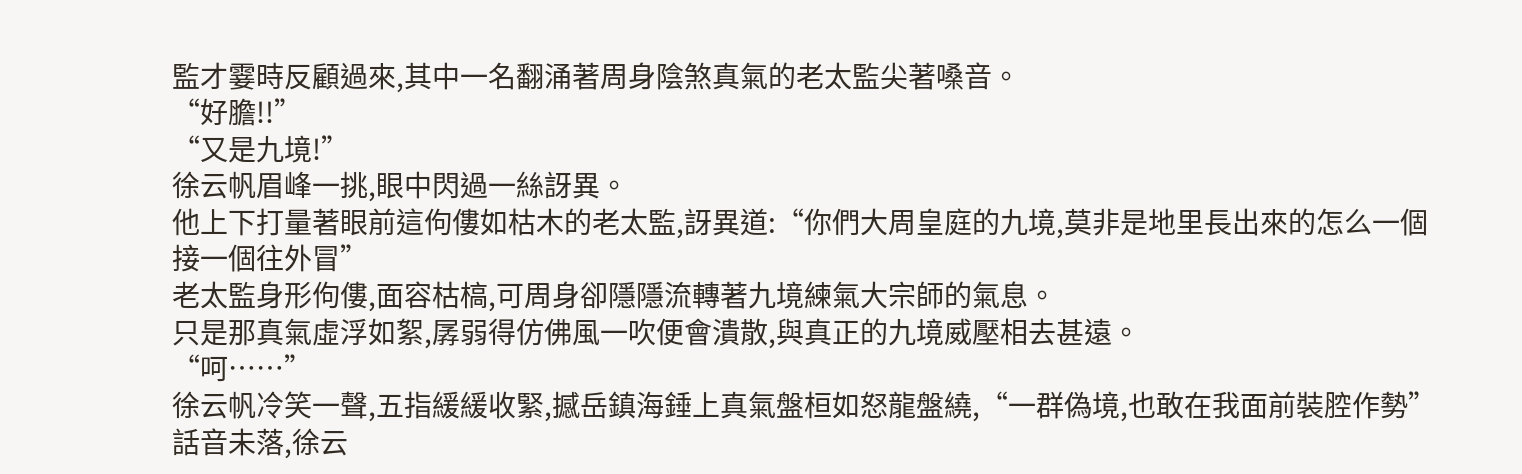監才霎時反顧過來,其中一名翻涌著周身陰煞真氣的老太監尖著嗓音。
“好膽!!”
“又是九境!”
徐云帆眉峰一挑,眼中閃過一絲訝異。
他上下打量著眼前這佝僂如枯木的老太監,訝異道:“你們大周皇庭的九境,莫非是地里長出來的怎么一個接一個往外冒”
老太監身形佝僂,面容枯槁,可周身卻隱隱流轉著九境練氣大宗師的氣息。
只是那真氣虛浮如絮,孱弱得仿佛風一吹便會潰散,與真正的九境威壓相去甚遠。
“呵……”
徐云帆冷笑一聲,五指緩緩收緊,撼岳鎮海錘上真氣盤桓如怒龍盤繞,“一群偽境,也敢在我面前裝腔作勢”
話音未落,徐云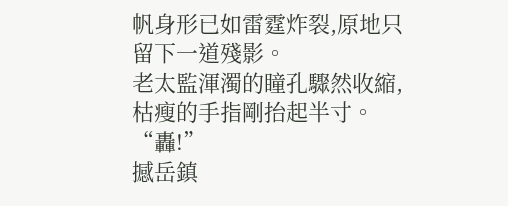帆身形已如雷霆炸裂,原地只留下一道殘影。
老太監渾濁的瞳孔驟然收縮,枯瘦的手指剛抬起半寸。
“轟!”
撼岳鎮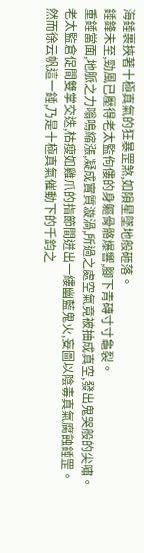海錘裹挾著十極真氣的狂暴罡煞,如隕星墜地般砸落。
錘鋒未至,勁風已壓得老太監佝僂的身軀骨骼爆響,腳下青磚寸寸龜裂。
重錘當面,地脈之力嗡鳴縮漲,凝成實質漩渦,所過之處空氣竟被抽成真空,發出鬼哭般的尖嘯。
老太監倉促間雙掌交迭,枯瘦如雞爪的指節間迸出一縷幽藍鬼火,妄圖以陰毒真氣腐蝕錘罡。
然而徐云帆這一錘,乃是十極真氣催動下的千鈞之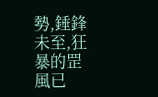勢,錘鋒未至,狂暴的罡風已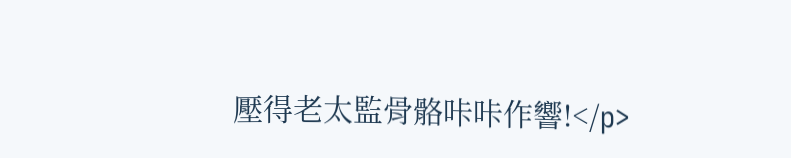壓得老太監骨骼咔咔作響!</p>